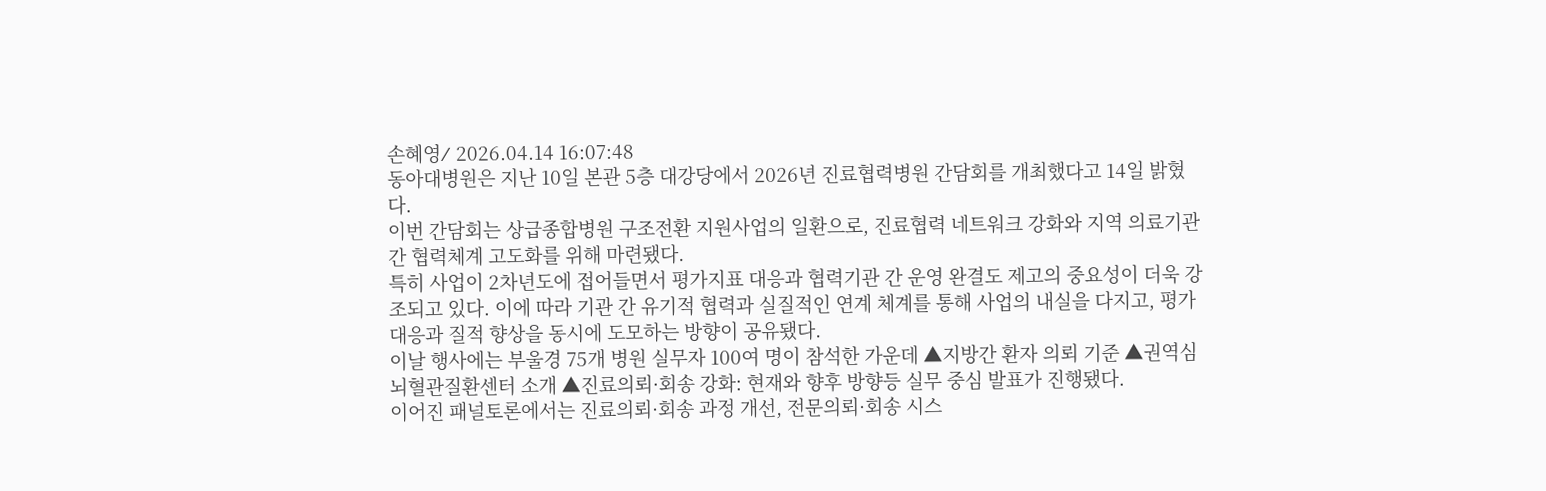손혜영⁄ 2026.04.14 16:07:48
동아대병원은 지난 10일 본관 5층 대강당에서 2026년 진료협력병원 간담회를 개최했다고 14일 밝혔다.
이번 간담회는 상급종합병원 구조전환 지원사업의 일환으로, 진료협력 네트워크 강화와 지역 의료기관 간 협력체계 고도화를 위해 마련됐다.
특히 사업이 2차년도에 접어들면서 평가지표 대응과 협력기관 간 운영 완결도 제고의 중요성이 더욱 강조되고 있다. 이에 따라 기관 간 유기적 협력과 실질적인 연계 체계를 통해 사업의 내실을 다지고, 평가 대응과 질적 향상을 동시에 도모하는 방향이 공유됐다.
이날 행사에는 부울경 75개 병원 실무자 100여 명이 참석한 가운데 ▲지방간 환자 의뢰 기준 ▲권역심뇌혈관질환센터 소개 ▲진료의뢰·회송 강화: 현재와 향후 방향등 실무 중심 발표가 진행됐다.
이어진 패널토론에서는 진료의뢰·회송 과정 개선, 전문의뢰·회송 시스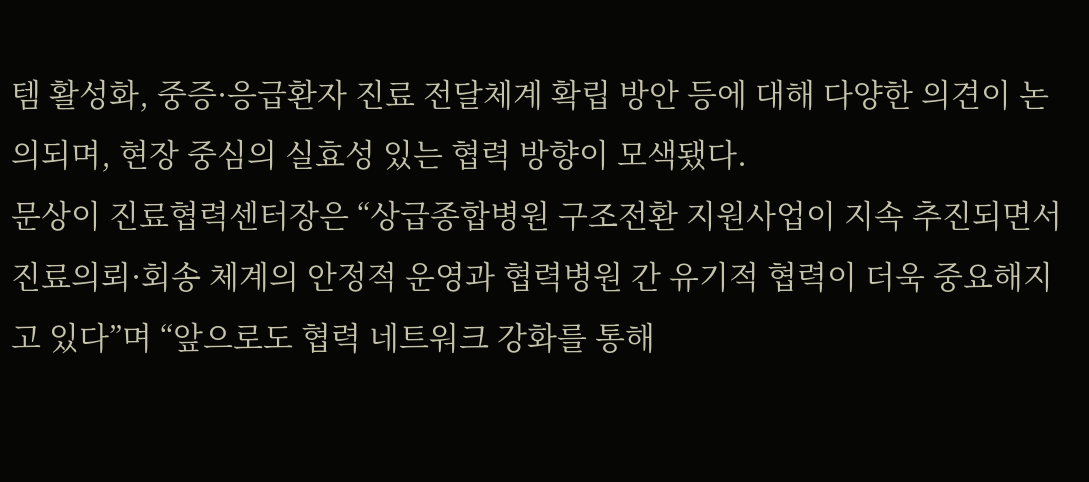템 활성화, 중증·응급환자 진료 전달체계 확립 방안 등에 대해 다양한 의견이 논의되며, 현장 중심의 실효성 있는 협력 방향이 모색됐다.
문상이 진료협력센터장은 “상급종합병원 구조전환 지원사업이 지속 추진되면서 진료의뢰·회송 체계의 안정적 운영과 협력병원 간 유기적 협력이 더욱 중요해지고 있다”며 “앞으로도 협력 네트워크 강화를 통해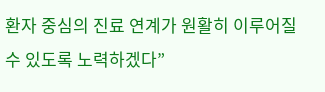환자 중심의 진료 연계가 원활히 이루어질 수 있도록 노력하겠다”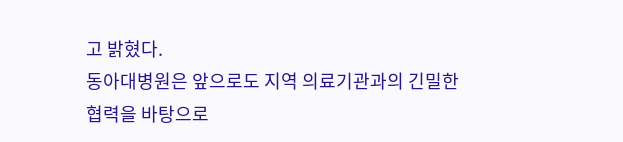고 밝혔다.
동아대병원은 앞으로도 지역 의료기관과의 긴밀한 협력을 바탕으로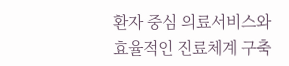환자 중심 의료서비스와 효율적인 진료체계 구축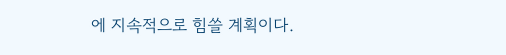에 지속적으로 힘쓸 계획이다.